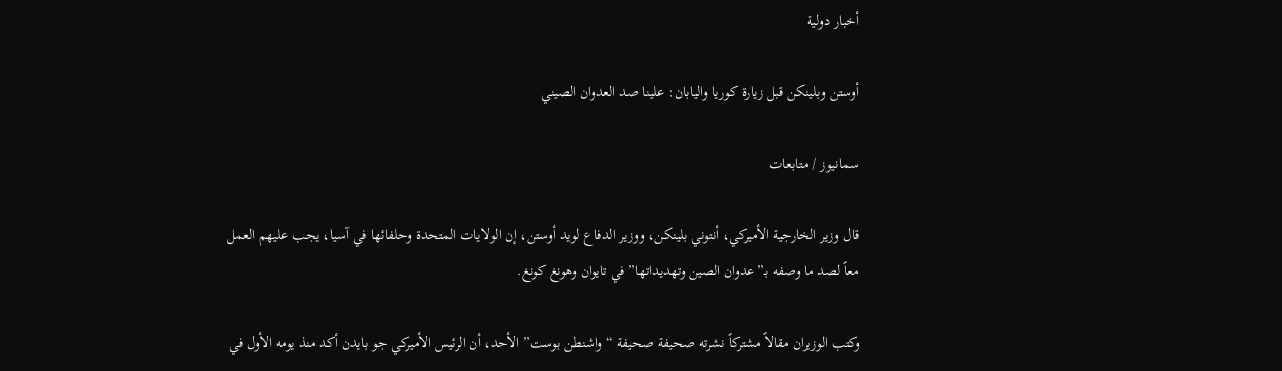أخبار دولية

أوستن وبلينكن قبل زيارة كوريا واليابان: علينا صد العدوان الصيني

سمانيوز / متابعات

قال وزير الخارجية الأميركي، أنتوني بلينكن، ووزير الدفاع لويد أوستن، إن الولايات المتحدة وحلفائها في آسيا، يجب عليهم العمل معاً لصد ما وصفه بـ”عدوان الصين وتهديداتها” في تايوان وهونغ كونغ.

وكتب الوزيران مقالاً مشتركاً نشرته صحيفة صحيفة “واشنطن بوست” الأحد، أن الرئيس الأميركي جو بايدن أكد منذ يومه الأول في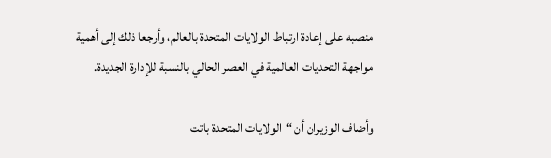منصبه على إعادة ارتباط الولايات المتحدة بالعالم، وأرجعا ذلك إلى أهمية مواجهة التحديات العالمية في العصر الحالي بالنسبة للإدارة الجديدة.

وأضاف الوزيران أن “الولايات المتحدة باتت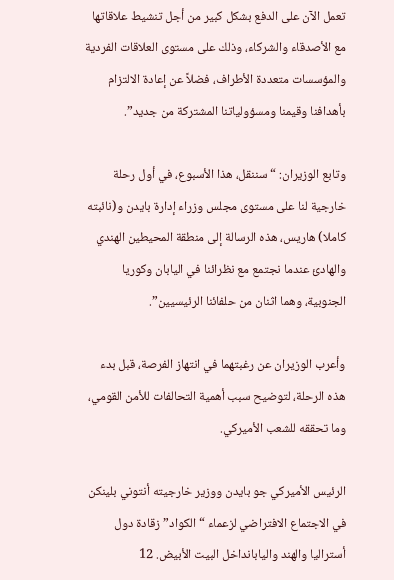تعمل الآن على الدفع بشكل كبير من أجل تنشيط علاقاتها مع الأصدقاء والشركاء، وذلك على مستوى العلاقات الفردية والمؤسسات متعددة الأطراف، فضلاً عن إعادة الالتزام بأهدافنا وقيمنا ومسؤولياتنا المشتركة من جديد”.

وتابع الوزيران: “سننقل، هذا الأسبوع، في أول رحلة خارجية لنا على مستوى مجلس وزراء إدارة بايدن و(نائبته كاملا) هاريس، هذه الرسالة إلى منطقة المحيطين الهندي والهادئ عندما نجتمع مع نظرائنا في اليابان وكوريا الجنوبية، وهما اثنان من حلفائنا الرئيسيين”.

وأعرب الوزيران عن رغبتهما في انتهاز الفرصة، قبل بدء هذه الرحلة، لتوضيح سبب أهمية التحالفات للأمن القومي، وما تحققه للشعب الأميركي.

الرئيس الأميركي جو بايدن ووزير خارجيته أنتوني بلينكن في الاجتماع الافتراضي لزعماء “الكواد” زقادة دول أستراليا والهند واليابانداخل البيت الأبيض. 12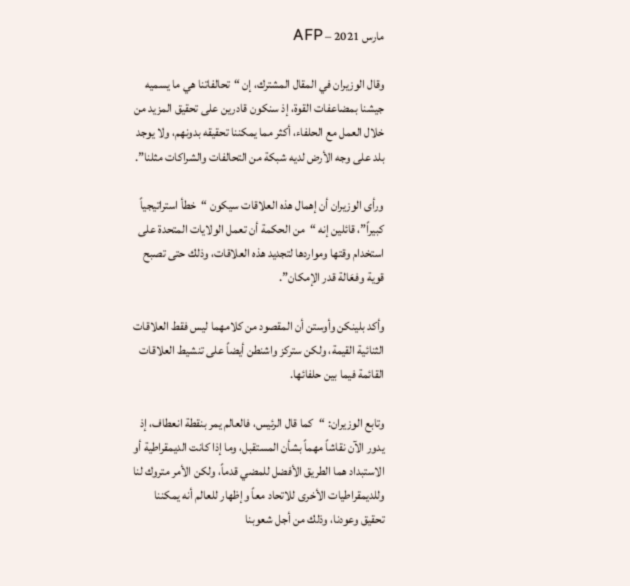مارس 2021 – AFP

وقال الوزيران في المقال المشترك، إن “تحالفاتنا هي ما يسميه جيشنا بمضاعفات القوة، إذ سنكون قادرين على تحقيق المزيد من خلال العمل مع الحلفاء، أكثر مما يمكننا تحقيقه بدونهم، ولا يوجد بلد على وجه الأرض لديه شبكة من التحالفات والشراكات مثلنا”.

ورأى الوزيران أن إهمال هذه العلاقات سيكون “خطأ استراتيجياً كبيراً”، قائلين إنه “من الحكمة أن تعمل الولايات المتحدة على استخدام وقتها ومواردها لتجديد هذه العلاقات، وذلك حتى تصبح قوية وفعَالة قدر الإمكان”.

وأكد بلينكن وأوستن أن المقصود من كلامهما ليس فقط العلاقات الثنائية القيمة، ولكن ستركز واشنطن أيضاً على تنشيط العلاقات القائمة فيما بين حلفائها.

وتابع الوزيران: “كما قال الرئيس، فالعالم يمر بنقطة انعطاف، إذ يدور الآن نقاشاً مهماً بشأن المستقبل، وما إذا كانت الديمقراطية أو الاستبداد هما الطريق الأفضل للمضي قدماً، ولكن الأمر متروك لنا وللديمقراطيات الأخرى للاتحاد معاً وإظهار للعالم أنه يمكننا تحقيق وعودنا، وذلك من أجل شعوبنا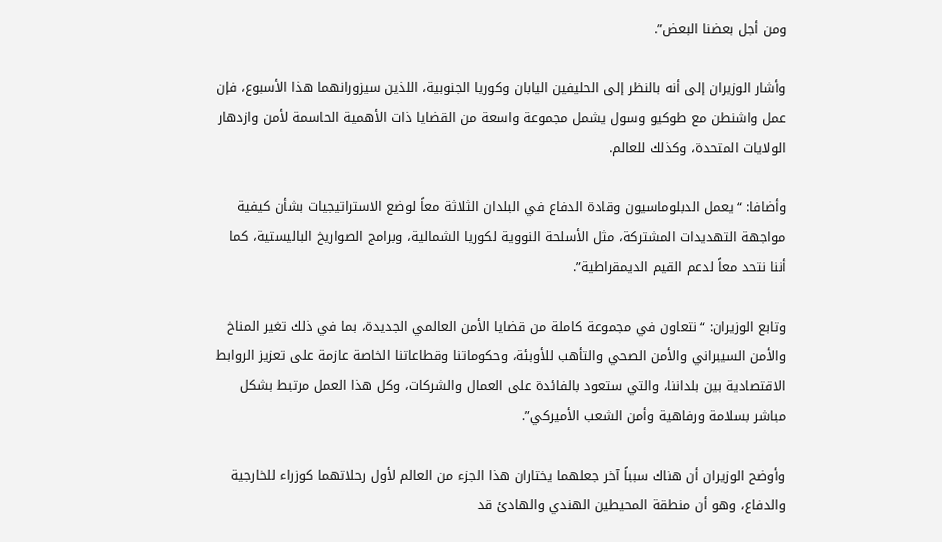ومن أجل بعضنا البعض”.

وأشار الوزيران إلى أنه بالنظر إلى الحليفين اليابان وكوريا الجنوبية، اللذين سيزورانهما هذا الأسبوع، فإن عمل واشنطن مع طوكيو وسول يشمل مجموعة واسعة من القضايا ذات الأهمية الحاسمة لأمن وازدهار الولايات المتحدة، وكذلك للعالم.

وأضافا: “يعمل الدبلوماسيون وقادة الدفاع في البلدان الثلاثة معاً لوضع الاستراتيجيات بشأن كيفية مواجهة التهديدات المشتركة، مثل الأسلحة النووية لكوريا الشمالية، وبرامج الصواريخ الباليستية، كما أننا نتحد معاً لدعم القيم الديمقراطية”.

وتابع الوزيران: “نتعاون في مجموعة كاملة من قضايا الأمن العالمي الجديدة، بما في ذلك تغير المناخ والأمن السيبراني والأمن الصحي والتأهب للأوبئة، وحكوماتنا وقطاعاتنا الخاصة عازمة على تعزيز الروابط الاقتصادية بين بلداننا، والتي ستعود بالفائدة على العمال والشركات، وكل هذا العمل مرتبط بشكل مباشر بسلامة ورفاهية وأمن الشعب الأميركي”.

وأوضح الوزيران أن هناك سبباً آخر جعلهما يختاران هذا الجزء من العالم لأول رحلاتهما كوزراء للخارجية والدفاع، وهو أن منطقة المحيطين الهندي والهادئ قد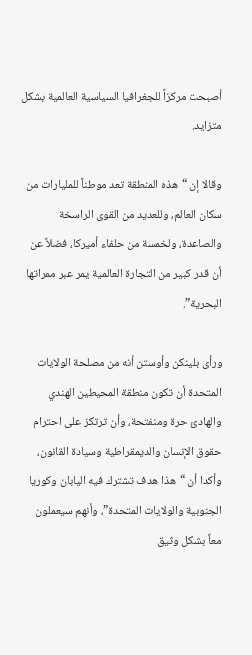أصبحت مركزاً للجغرافيا السياسية العالمية بشكل متزايد.

وقالا إن “هذه المنطقة تعد موطناً للمليارات من سكان العالم، وللعديد من القوى الراسخة والصاعدة، ولخمسة من حلفاء أميركا، فضلاً عن أن قدر كبير من التجارة العالمية يمر عبر ممراتها البحرية”.

ورأى بلينكن وأوستن أنه من مصلحة الولايات المتحدة أن تكون منطقة المحيطين الهندي والهادئ حرة ومنفتحة، وأن ترتكز على احترام حقوق الإنسان والديمقراطية وسيادة القانون، وأكدا أن “هذا هدف تشترك فيه اليابان وكوريا الجنوبية والولايات المتحدة”، وأنهم سيعملون معاً بشكل وثيق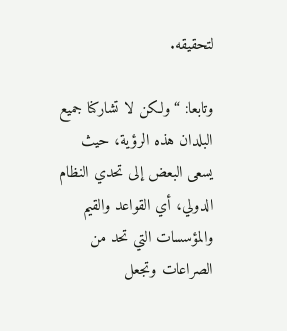لتحقيقه.

وتابعا: “ولكن لا تشاركنا جميع البلدان هذه الرؤية، حيث يسعى البعض إلى تحدي النظام الدولي، أي القواعد والقيم والمؤسسات التي تحد من الصراعات وتجعل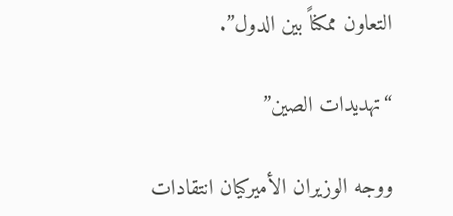التعاون ممكناً بين الدول”.

“تهديدات الصين”

ووجه الوزيران الأميركيان انتقادات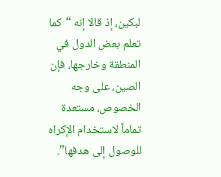لبكين، إذ قالا إنه “كما تعلم بعض الدول في المنطقة وخارجها، فإن الصين، على وجه الخصوص، مستعدة تماماً لاستخدام الإكراه للوصول إلى هدفها”.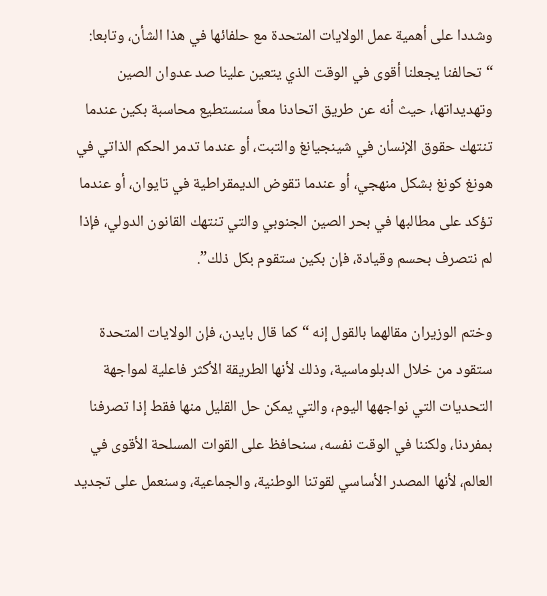وشددا على أهمية عمل الولايات المتحدة مع حلفائها في هذا الشأن، وتابعا: “تحالفنا يجعلنا أقوى في الوقت الذي يتعين علينا صد عدوان الصين وتهديداتها، حيث أنه عن طريق اتحادنا معاً سنستطيع محاسبة بكين عندما تنتهك حقوق الإنسان في شينجيانغ والتبت، أو عندما تدمر الحكم الذاتي في هونغ كونغ بشكل منهجي، أو عندما تقوض الديمقراطية في تايوان، أو عندما تؤكد على مطالبها في بحر الصين الجنوبي والتي تنتهك القانون الدولي، فإذا لم نتصرف بحسم وقيادة، فإن بكين ستقوم بكل ذلك”.

وختم الوزيران مقالهما بالقول إنه “كما قال بايدن، فإن الولايات المتحدة ستقود من خلال الدبلوماسية، وذلك لأنها الطريقة الأكثر فاعلية لمواجهة التحديات التي نواجهها اليوم، والتي يمكن حل القليل منها فقط إذا تصرفنا بمفردنا، ولكننا في الوقت نفسه، سنحافظ على القوات المسلحة الأقوى في العالم، لأنها المصدر الأساسي لقوتنا الوطنية، والجماعية، وسنعمل على تجديد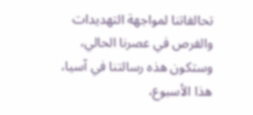تحالفاتنا لمواجهة التهديدات والفرص في عصرنا الحالي، وستكون هذه رسالتنا في آسيا، هذا الأسبوع،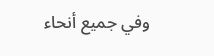وفي جميع أنحاء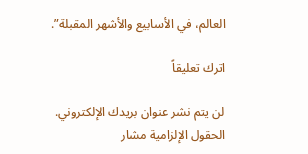العالم، في الأسابيع والأشهر المقبلة”.

اترك تعليقاً

لن يتم نشر عنوان بريدك الإلكتروني. الحقول الإلزامية مشار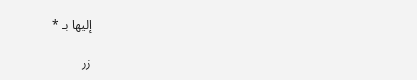إليها بـ *

زر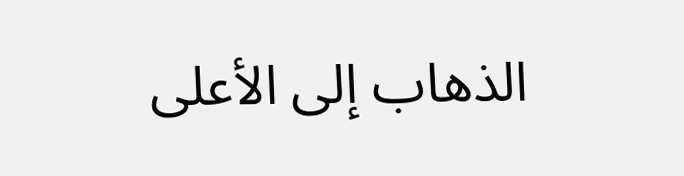الذهاب إلى الأعلى